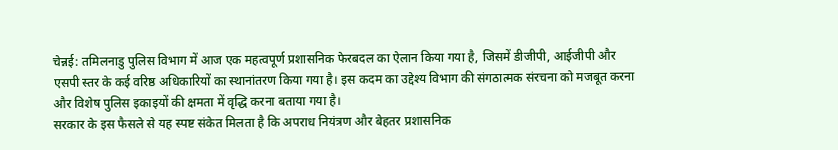चेन्नई: तमिलनाडु पुलिस विभाग में आज एक महत्वपूर्ण प्रशासनिक फेरबदल का ऐलान किया गया है, जिसमें डीजीपी, आईजीपी और एसपी स्तर के कई वरिष्ठ अधिकारियों का स्थानांतरण किया गया है। इस कदम का उद्देश्य विभाग की संगठात्मक संरचना को मजबूत करना और विशेष पुलिस इकाइयों की क्षमता में वृद्धि करना बताया गया है।
सरकार के इस फैसले से यह स्पष्ट संकेत मिलता है कि अपराध नियंत्रण और बेहतर प्रशासनिक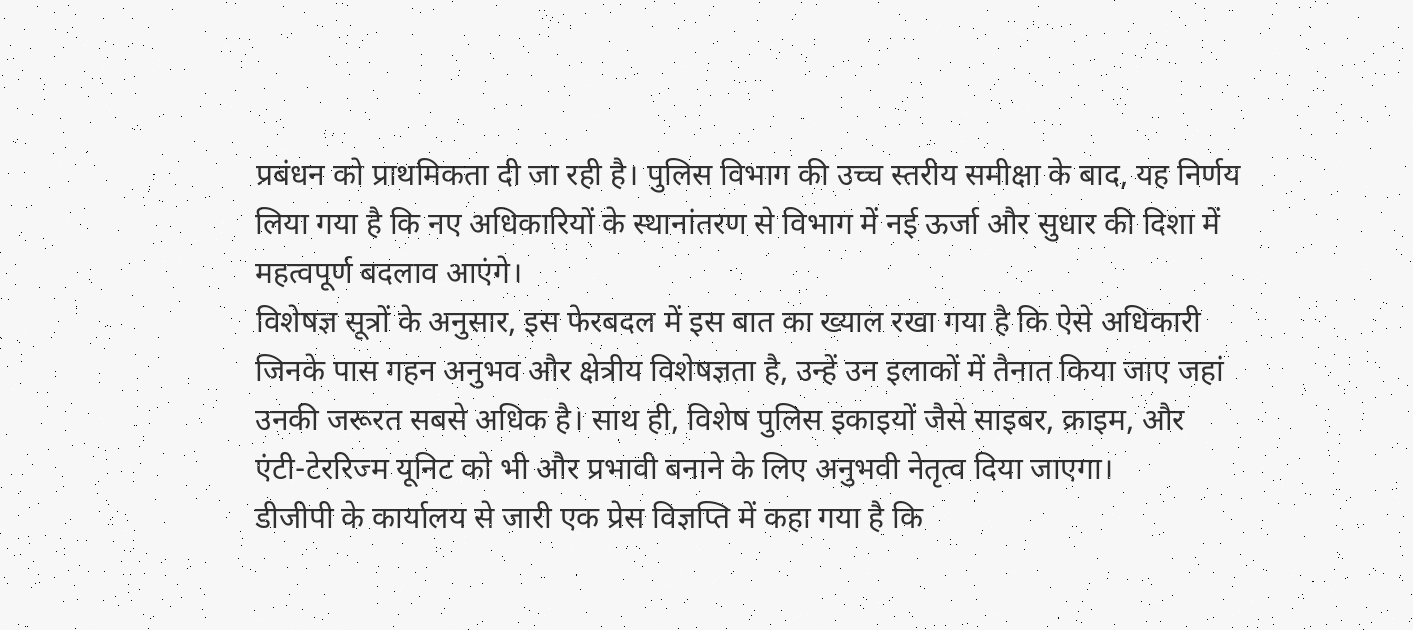प्रबंधन को प्राथमिकता दी जा रही है। पुलिस विभाग की उच्च स्तरीय समीक्षा के बाद, यह निर्णय लिया गया है कि नए अधिकारियों के स्थानांतरण से विभाग में नई ऊर्जा और सुधार की दिशा में महत्वपूर्ण बदलाव आएंगे।
विशेषज्ञ सूत्रों के अनुसार, इस फेरबदल में इस बात का ख्याल रखा गया है कि ऐसे अधिकारी जिनके पास गहन अनुभव और क्षेत्रीय विशेषज्ञता है, उन्हें उन इलाकों में तैनात किया जाए जहां उनकी जरूरत सबसे अधिक है। साथ ही, विशेष पुलिस इकाइयों जैसे साइबर, क्राइम, और एंटी-टेररिज्म यूनिट को भी और प्रभावी बनाने के लिए अनुभवी नेतृत्व दिया जाएगा।
डीजीपी के कार्यालय से जारी एक प्रेस विज्ञप्ति में कहा गया है कि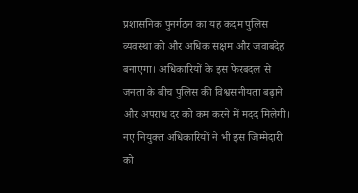प्रशासनिक पुनर्गठन का यह कदम पुलिस व्यवस्था को और अधिक सक्षम और जवाबदेह बनाएगा। अधिकारियों के इस फेरबदल से जनता के बीच पुलिस की विश्वसनीयता बढ़ाने और अपराध दर को कम करने में मदद मिलेगी।
नए नियुक्त अधिकारियों ने भी इस जिम्मेदारी को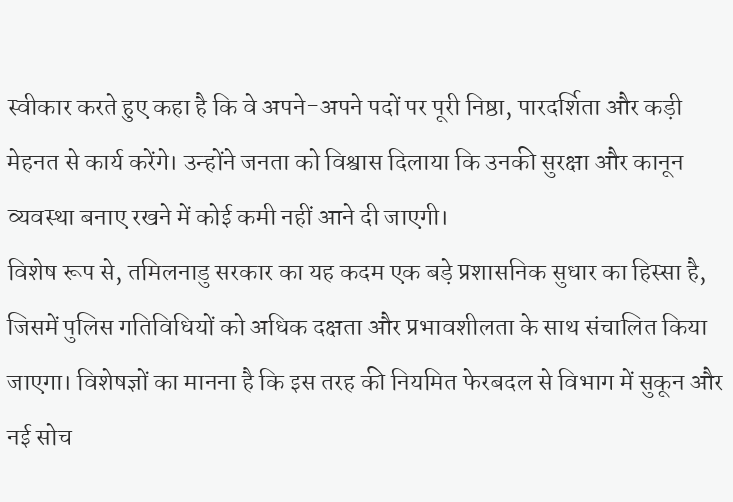स्वीकार करते हुए कहा है कि वे अपने-अपने पदों पर पूरी निष्ठा, पारदर्शिता और कड़ी मेहनत से कार्य करेंगे। उन्होंने जनता को विश्वास दिलाया कि उनकी सुरक्षा और कानून व्यवस्था बनाए रखने में कोई कमी नहीं आने दी जाएगी।
विशेष रूप से, तमिलनाडु सरकार का यह कदम एक बड़े प्रशासनिक सुधार का हिस्सा है, जिसमें पुलिस गतिविधियों को अधिक दक्षता और प्रभावशीलता के साथ संचालित किया जाएगा। विशेषज्ञों का मानना है कि इस तरह की नियमित फेरबदल से विभाग में सुकून और नई सोच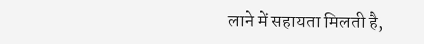लाने में सहायता मिलती है,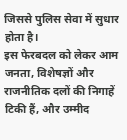जिससे पुलिस सेवा में सुधार होता है।
इस फेरबदल को लेकर आम जनता, विशेषज्ञों और राजनीतिक दलों की निगाहें टिकी हैं, और उम्मीद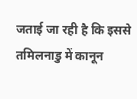जताई जा रही है कि इससे तमिलनाडु में कानून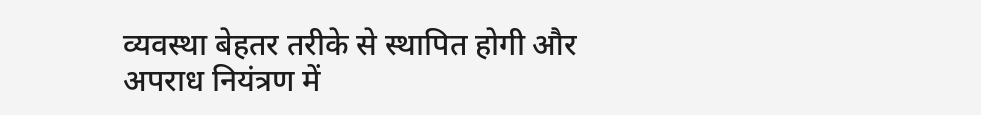व्यवस्था बेहतर तरीके से स्थापित होगी और अपराध नियंत्रण में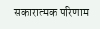सकारात्मक परिणाम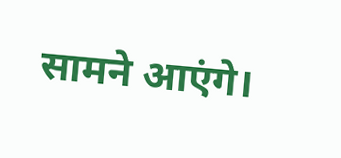सामने आएंगे।